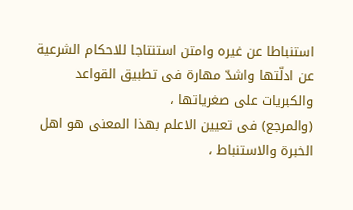استنباطا عن غيره وامتن استنتاجا للاحكام الشرعية عن ادلّتها واشدّ مهارة فى تطبيق القواعد والكبريات على صغرياتها ،
(والمرجع) فى تعيين الاعلم بهذا المعنى هو اهل الخبرة والاستنباط ،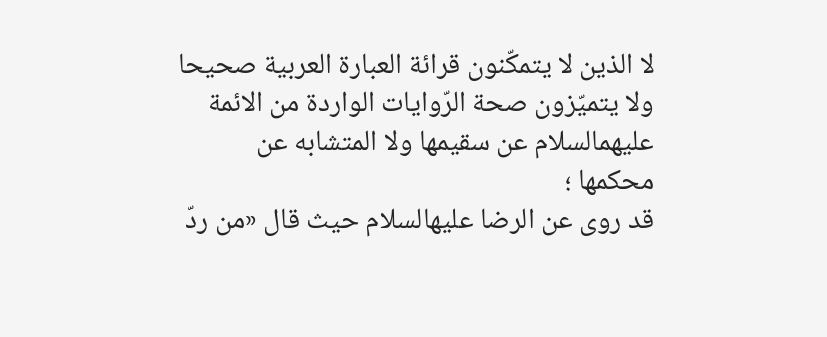لا الذين لا يتمكّنون قرائة العبارة العربية صحيحا ولا يتميّزون صحة الرّوايات الواردة من الائمة عليهمالسلام عن سقيمها ولا المتشابه عن محكمها ؛
قد روى عن الرضا عليهالسلام حيث قال «من ردّ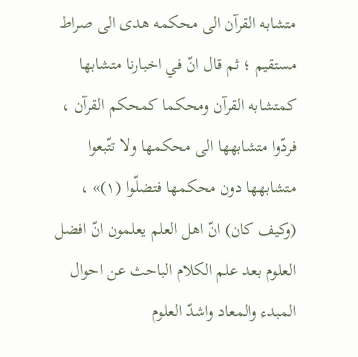متشابه القرآن الى محكمه هدى الى صراط مستقيم ؛ ثم قال انّ في اخبارنا متشابها كمتشابه القرآن ومحكما كمحكم القرآن ، فردّوا متشابهها الى محكمها ولا تتّبعوا متشابهها دون محكمها فتضلّوا (١)» ،
(وكيف كان) انّ اهل العلم يعلمون انّ افضل العلوم بعد علم الكلام الباحث عن احوال المبدء والمعاد واشدّ العلوم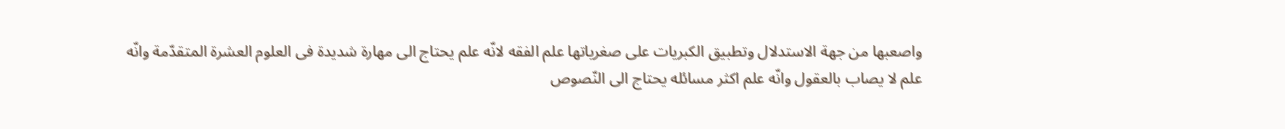واصعبها من جهة الاستدلال وتطبيق الكبريات على صغرياتها علم الفقه لانّه علم يحتاج الى مهارة شديدة فى العلوم العشرة المتقدّمة وانّه علم لا يصاب بالعقول وانّه علم اكثر مسائله يحتاج الى النّصوص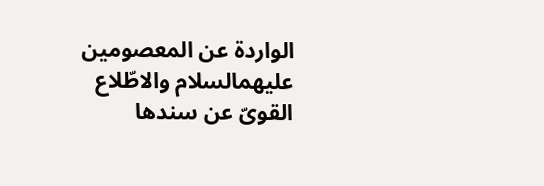الواردة عن المعصومين عليهمالسلام والاطّلاع القوىّ عن سندها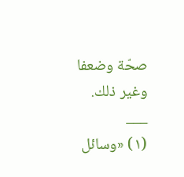صحّة وضعفا وغير ذلك.
___
(١) «وسائل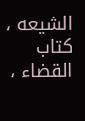الشيعه ، كتاب القضاء ،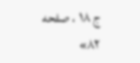ج ١٨ ، صفحه ٨٢»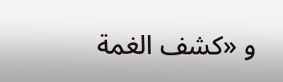و «كشف الغمة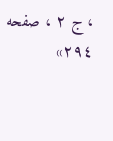، ج ٢ ، صفحه ٢٩٤»